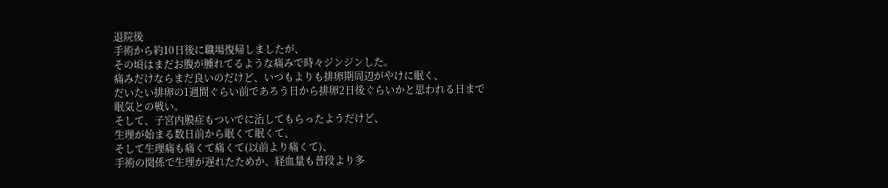退院後
手術から約10日後に職場復帰しましたが、
その頃はまだお腹が腫れてるような痛みで時々ジンジンした。
痛みだけならまだ良いのだけど、いつもよりも排卵期周辺がやけに眠く、
だいたい排卵の1週間ぐらい前であろう日から排卵2日後ぐらいかと思われる日まで
眠気との戦い。
そして、子宮内膜症もついでに治してもらったようだけど、
生理が始まる数日前から眠くて眠くて、
そして生理痛も痛くて痛くて(以前より痛くて)、
手術の関係で生理が遅れたためか、経血量も普段より多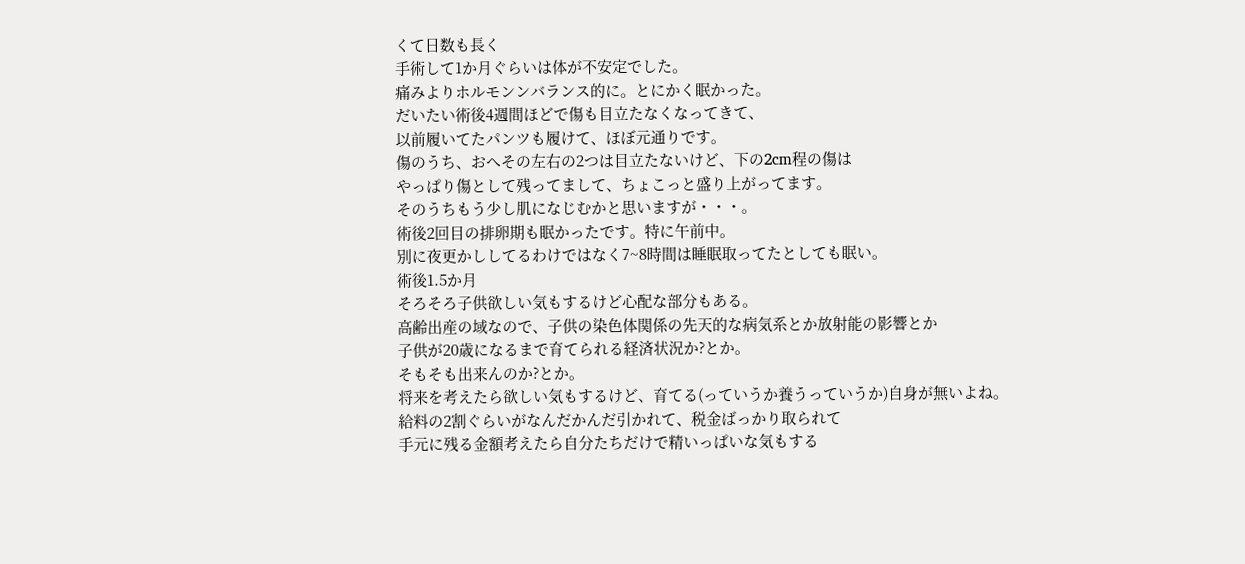くて日数も長く
手術して1か月ぐらいは体が不安定でした。
痛みよりホルモンンバランス的に。とにかく眠かった。
だいたい術後4週間ほどで傷も目立たなくなってきて、
以前履いてたパンツも履けて、ほぼ元通りです。
傷のうち、おへその左右の2つは目立たないけど、下の2cm程の傷は
やっぱり傷として残ってまして、ちょこっと盛り上がってます。
そのうちもう少し肌になじむかと思いますが・・・。
術後2回目の排卵期も眠かったです。特に午前中。
別に夜更かししてるわけではなく7~8時間は睡眠取ってたとしても眠い。
術後1.5か月
そろそろ子供欲しい気もするけど心配な部分もある。
高齢出産の域なので、子供の染色体関係の先天的な病気系とか放射能の影響とか
子供が20歳になるまで育てられる経済状況か?とか。
そもそも出来んのか?とか。
将来を考えたら欲しい気もするけど、育てる(っていうか養うっていうか)自身が無いよね。
給料の2割ぐらいがなんだかんだ引かれて、税金ばっかり取られて
手元に残る金額考えたら自分たちだけで精いっぱいな気もする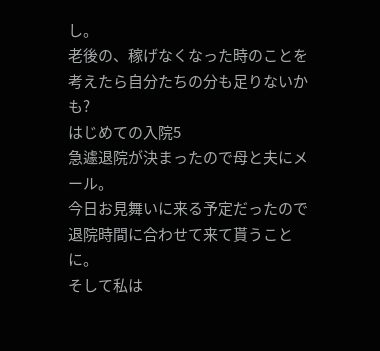し。
老後の、稼げなくなった時のことを考えたら自分たちの分も足りないかも?
はじめての入院5
急遽退院が決まったので母と夫にメール。
今日お見舞いに来る予定だったので退院時間に合わせて来て貰うことに。
そして私は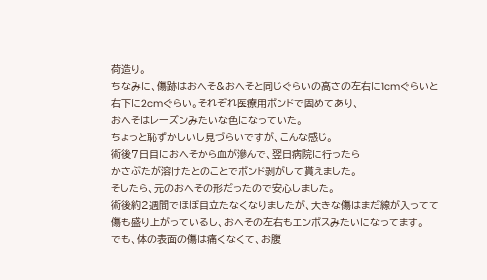荷造り。
ちなみに、傷跡はおへそ&おへそと同じぐらいの高さの左右に1cmぐらいと
右下に2cmぐらい。それぞれ医療用ボンドで固めてあり、
おへそはレーズンみたいな色になっていた。
ちょっと恥ずかしいし見づらいですが、こんな感じ。
術後7日目におへそから血が滲んで、翌日病院に行ったら
かさぶたが溶けたとのことでボンド剥がして貰えました。
そしたら、元のおへその形だったので安心しました。
術後約2週間でほぼ目立たなくなりましたが、大きな傷はまだ線が入ってて
傷も盛り上がっているし、おへその左右もエンボスみたいになってます。
でも、体の表面の傷は痛くなくて、お腹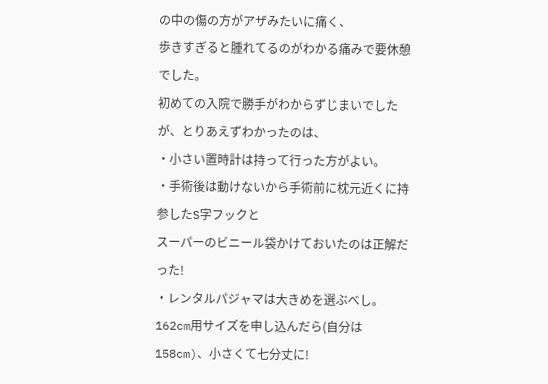の中の傷の方がアザみたいに痛く、
歩きすぎると腫れてるのがわかる痛みで要休憩でした。
初めての入院で勝手がわからずじまいでしたが、とりあえずわかったのは、
・小さい置時計は持って行った方がよい。
・手術後は動けないから手術前に枕元近くに持参したS字フックと
スーパーのビニール袋かけておいたのは正解だった!
・レンタルパジャマは大きめを選ぶべし。
162cm用サイズを申し込んだら(自分は158cm)、小さくて七分丈に!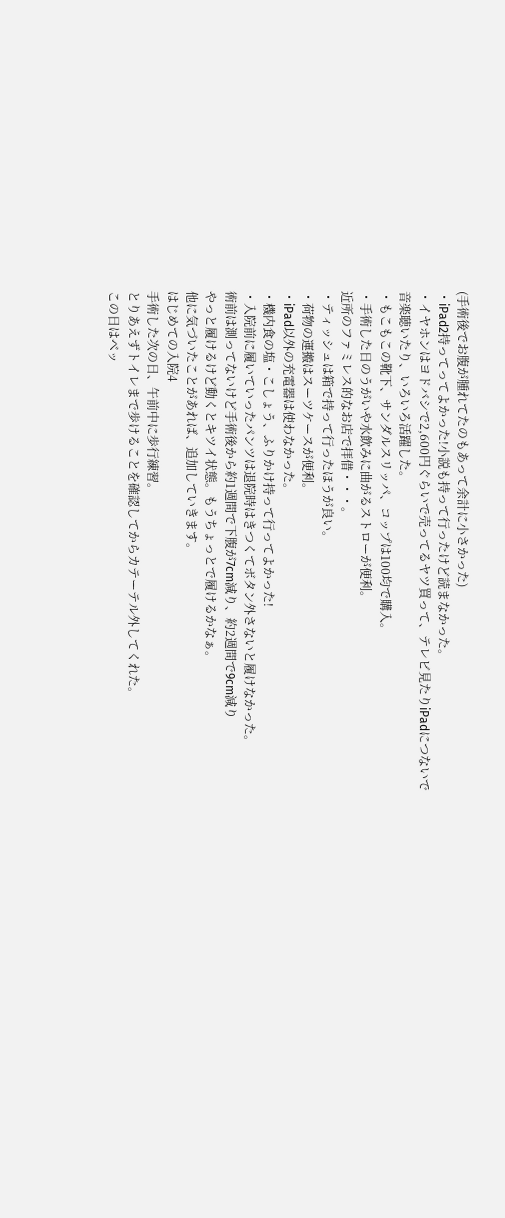(手術後でお腹が腫れてたのもあって余計に小さかった)
・iPad2持ってってよかった!小説も持って行ったけど読まなかった。
・イヤホンはヨドバシで2,600円ぐらいで売ってるヤツ買って、テレビ見たりiPadにつないで
音楽聴いたり、いろいろ活躍した。
・もこもこの靴下、サンダルスリッパ、コップは100均で購入。
・手術した日のうがいや水飲みに曲がるストローが便利。
近所のファミレス的なお店で拝借・・・。
・ティッシュは箱で持って行ったほうが良い。
・荷物の運搬はスーツケースが便利。
・iPad以外の充電器は使わなかった。
・機内食の塩・こしょう、ふりかけ持って行ってよかった!
・入院前に履いていったパンツは退院時はきつくてボタン外さないと履けなかった。
術前は測ってないけど手術後から約1週間で下腹が7cm減り、約2週間で9cm減り
やっと履けるけど動くとキツイ状態。もうちょっとで履けるかなぁ。
他に気づいたことがあれば、追加していきます。
はじめての入院4
手術した次の日、午前中に歩行練習。
とりあえずトイレまで歩けることを確認してからカテーテル外してくれた。
この日はベッ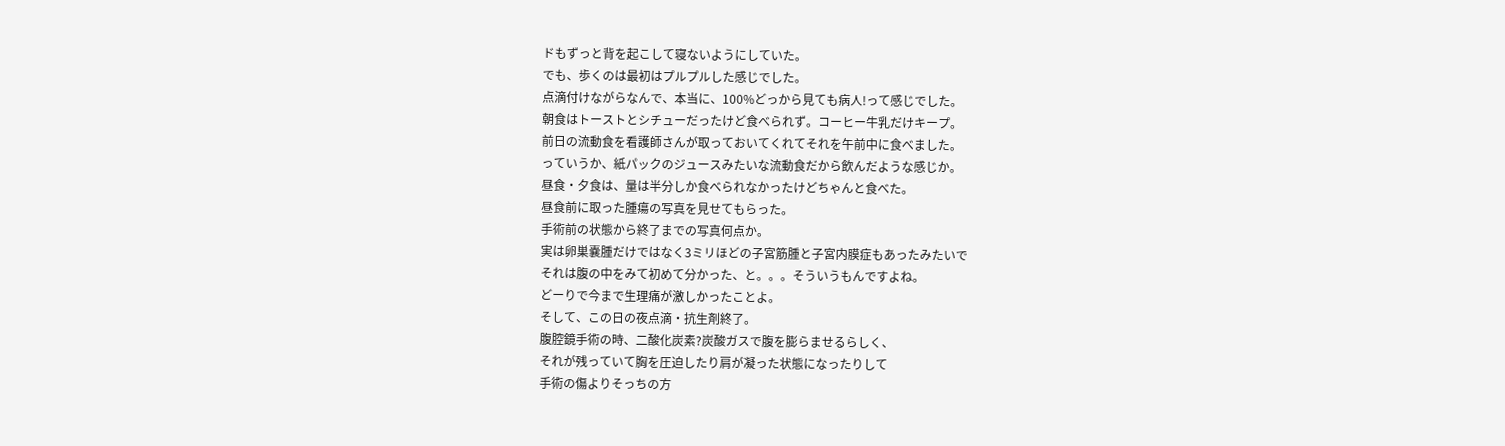ドもずっと背を起こして寝ないようにしていた。
でも、歩くのは最初はプルプルした感じでした。
点滴付けながらなんで、本当に、100%どっから見ても病人!って感じでした。
朝食はトーストとシチューだったけど食べられず。コーヒー牛乳だけキープ。
前日の流動食を看護師さんが取っておいてくれてそれを午前中に食べました。
っていうか、紙パックのジュースみたいな流動食だから飲んだような感じか。
昼食・夕食は、量は半分しか食べられなかったけどちゃんと食べた。
昼食前に取った腫瘍の写真を見せてもらった。
手術前の状態から終了までの写真何点か。
実は卵巣嚢腫だけではなく3ミリほどの子宮筋腫と子宮内膜症もあったみたいで
それは腹の中をみて初めて分かった、と。。。そういうもんですよね。
どーりで今まで生理痛が激しかったことよ。
そして、この日の夜点滴・抗生剤終了。
腹腔鏡手術の時、二酸化炭素?炭酸ガスで腹を膨らませるらしく、
それが残っていて胸を圧迫したり肩が凝った状態になったりして
手術の傷よりそっちの方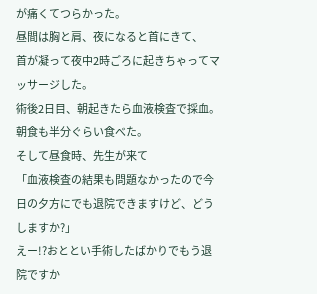が痛くてつらかった。
昼間は胸と肩、夜になると首にきて、
首が凝って夜中2時ごろに起きちゃってマッサージした。
術後2日目、朝起きたら血液検査で採血。朝食も半分ぐらい食べた。
そして昼食時、先生が来て
「血液検査の結果も問題なかったので今日の夕方にでも退院できますけど、どうしますか?」
えー!?おととい手術したばかりでもう退院ですか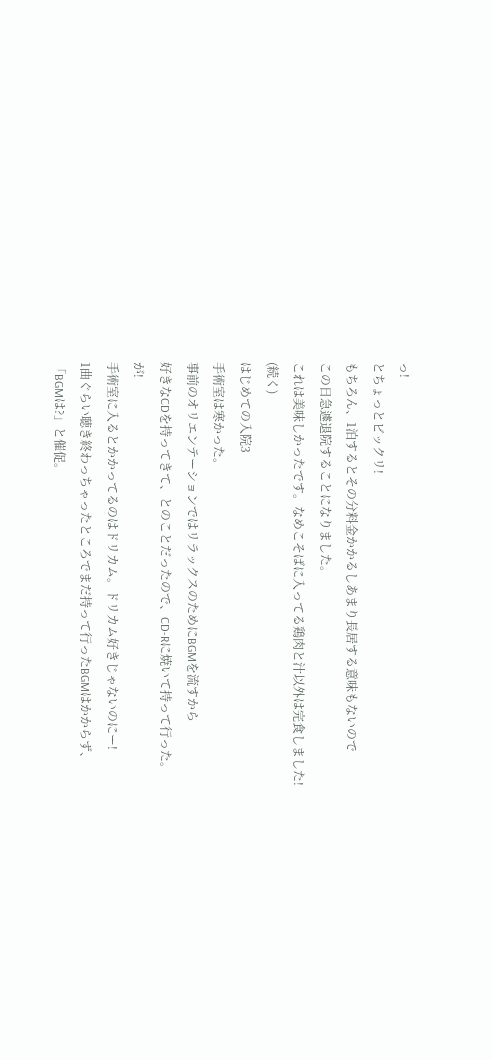っ!
とちょっとビックリ!
もちろん、1泊するとその分料金かかるしあまり長居する意味もないので
この日急遽退院することになりました。
これは美味しかったです。なめこそばに入ってる鶏肉と汁以外は完食しました!
(続く)
はじめての入院3
手術室は寒かった。
事前のオリエンテーションではリラックスのためにBGMを流すから
好きなCDを持ってきて、とのことだったので、CD-Rに焼いて持って行った。
が!
手術室に入るとかかってるのはドリカム。ドリカム好きじゃないのにー!
1曲ぐらい聴き終わっちゃったところでまだ持って行ったBGMはかからず、
「BGMは?」と催促。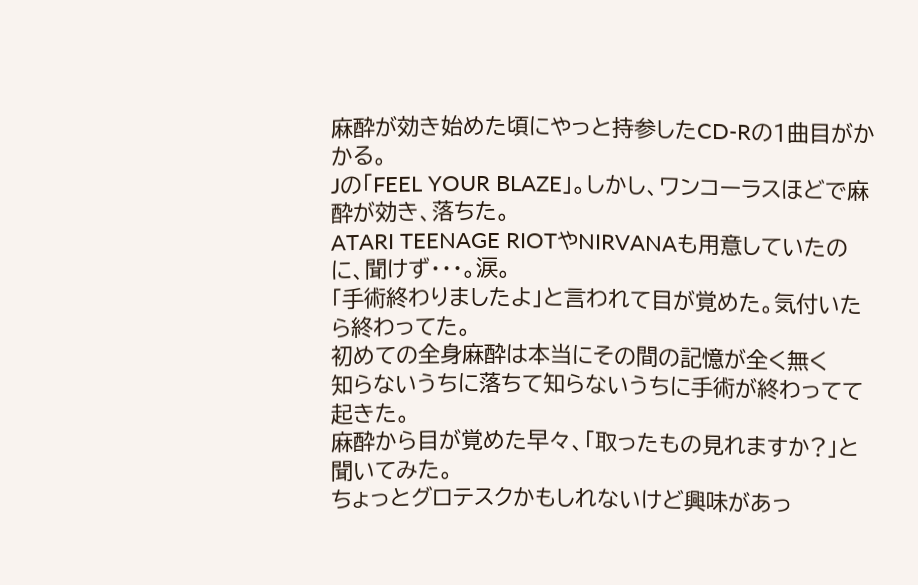麻酔が効き始めた頃にやっと持参したCD-Rの1曲目がかかる。
Jの「FEEL YOUR BLAZE」。しかし、ワンコーラスほどで麻酔が効き、落ちた。
ATARI TEENAGE RIOTやNIRVANAも用意していたのに、聞けず・・・。涙。
「手術終わりましたよ」と言われて目が覚めた。気付いたら終わってた。
初めての全身麻酔は本当にその間の記憶が全く無く
知らないうちに落ちて知らないうちに手術が終わってて起きた。
麻酔から目が覚めた早々、「取ったもの見れますか?」と聞いてみた。
ちょっとグロテスクかもしれないけど興味があっ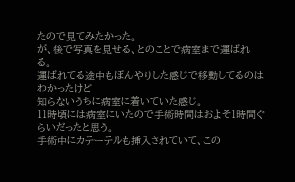たので見てみたかった。
が、後で写真を見せる、とのことで病室まで運ばれる。
運ばれてる途中もぼんやりした感じで移動してるのはわかったけど
知らないうちに病室に着いていた感じ。
11時頃には病室にいたので手術時間はおよそ1時間ぐらいだったと思う。
手術中にカテーテルも挿入されていて、この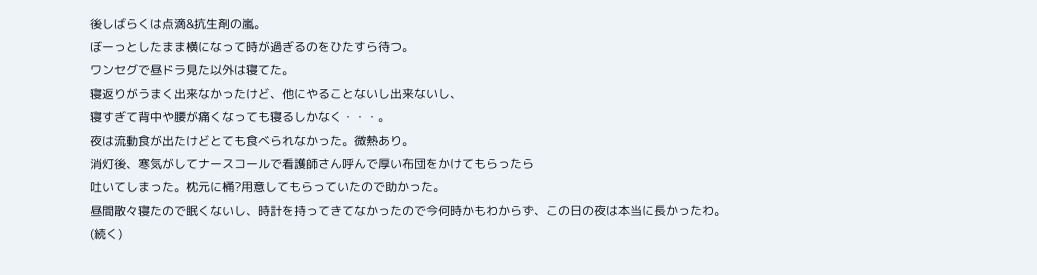後しばらくは点滴&抗生剤の嵐。
ぼーっとしたまま横になって時が過ぎるのをひたすら待つ。
ワンセグで昼ドラ見た以外は寝てた。
寝返りがうまく出来なかったけど、他にやることないし出来ないし、
寝すぎて背中や腰が痛くなっても寝るしかなく・・・。
夜は流動食が出たけどとても食べられなかった。微熱あり。
消灯後、寒気がしてナースコールで看護師さん呼んで厚い布団をかけてもらったら
吐いてしまった。枕元に桶?用意してもらっていたので助かった。
昼間散々寝たので眠くないし、時計を持ってきてなかったので今何時かもわからず、この日の夜は本当に長かったわ。
(続く)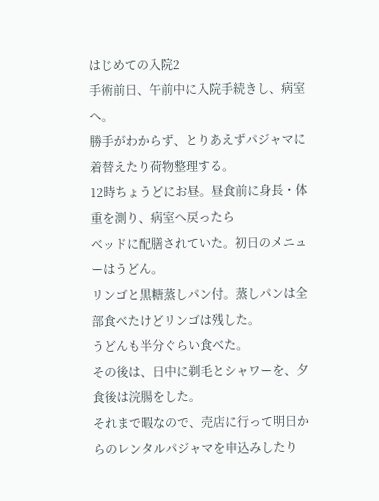はじめての入院2
手術前日、午前中に入院手続きし、病室へ。
勝手がわからず、とりあえずパジャマに着替えたり荷物整理する。
12時ちょうどにお昼。昼食前に身長・体重を測り、病室へ戻ったら
ベッドに配膳されていた。初日のメニューはうどん。
リンゴと黒糖蒸しパン付。蒸しパンは全部食べたけどリンゴは残した。
うどんも半分ぐらい食べた。
その後は、日中に剃毛とシャワーを、夕食後は浣腸をした。
それまで暇なので、売店に行って明日からのレンタルパジャマを申込みしたり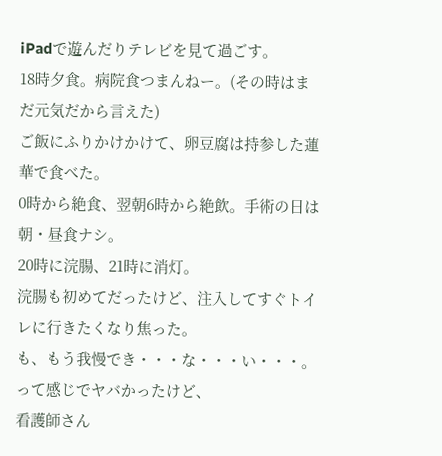iPadで遊んだりテレビを見て過ごす。
18時夕食。病院食つまんねー。(その時はまだ元気だから言えた)
ご飯にふりかけかけて、卵豆腐は持参した蓮華で食べた。
0時から絶食、翌朝6時から絶飲。手術の日は朝・昼食ナシ。
20時に浣腸、21時に消灯。
浣腸も初めてだったけど、注入してすぐトイレに行きたくなり焦った。
も、もう我慢でき・・・な・・・い・・・。って感じでヤバかったけど、
看護師さん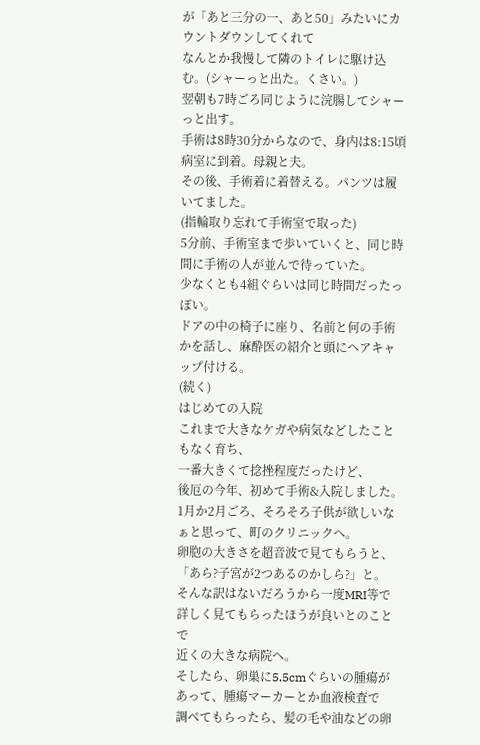が「あと三分の一、あと50」みたいにカウントダウンしてくれて
なんとか我慢して隣のトイレに駆け込む。(シャーっと出た。くさい。)
翌朝も7時ごろ同じように浣腸してシャーっと出す。
手術は8時30分からなので、身内は8:15頃病室に到着。母親と夫。
その後、手術着に着替える。パンツは履いてました。
(指輪取り忘れて手術室で取った)
5分前、手術室まで歩いていくと、同じ時間に手術の人が並んで待っていた。
少なくとも4組ぐらいは同じ時間だったっぽい。
ドアの中の椅子に座り、名前と何の手術かを話し、麻酔医の紹介と頭にヘアキャップ付ける。
(続く)
はじめての入院
これまで大きなケガや病気などしたこともなく育ち、
一番大きくて捻挫程度だったけど、
後厄の今年、初めて手術&入院しました。
1月か2月ごろ、そろそろ子供が欲しいなぁと思って、町のクリニックへ。
卵胞の大きさを超音波で見てもらうと、「あら?子宮が2つあるのかしら?」と。
そんな訳はないだろうから一度MRI等で詳しく見てもらったほうが良いとのことで
近くの大きな病院へ。
そしたら、卵巣に5.5cmぐらいの腫瘍があって、腫瘍マーカーとか血液検査で
調べてもらったら、髪の毛や油などの卵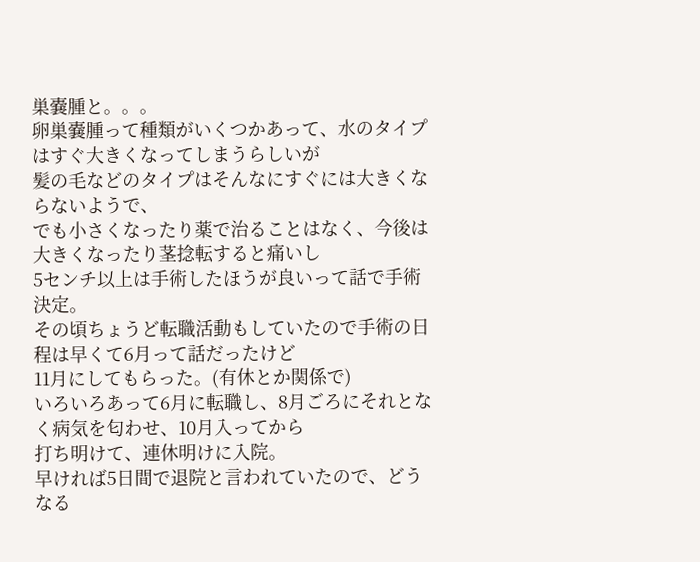巣嚢腫と。。。
卵巣嚢腫って種類がいくつかあって、水のタイプはすぐ大きくなってしまうらしいが
髪の毛などのタイプはそんなにすぐには大きくならないようで、
でも小さくなったり薬で治ることはなく、今後は大きくなったり茎捻転すると痛いし
5センチ以上は手術したほうが良いって話で手術決定。
その頃ちょうど転職活動もしていたので手術の日程は早くて6月って話だったけど
11月にしてもらった。(有休とか関係で)
いろいろあって6月に転職し、8月ごろにそれとなく病気を匂わせ、10月入ってから
打ち明けて、連休明けに入院。
早ければ5日間で退院と言われていたので、どうなる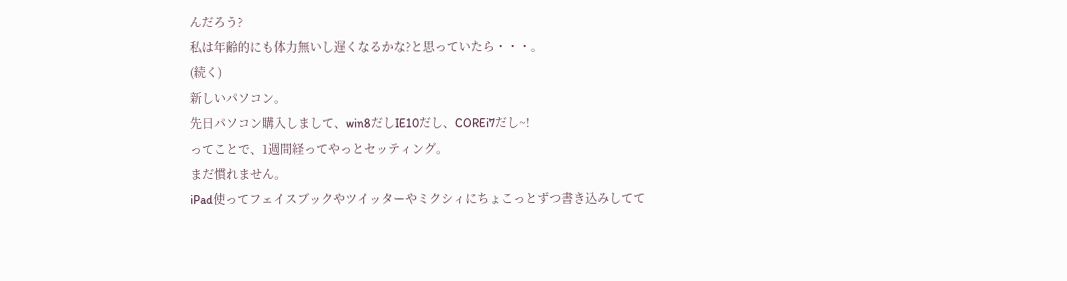んだろう?
私は年齢的にも体力無いし遅くなるかな?と思っていたら・・・。
(続く)
新しいパソコン。
先日パソコン購入しまして、win8だしIE10だし、COREi7だし~!
ってことで、1週間経ってやっとセッティング。
まだ慣れません。
iPad使ってフェイスブックやツイッターやミクシィにちょこっとずつ書き込みしてて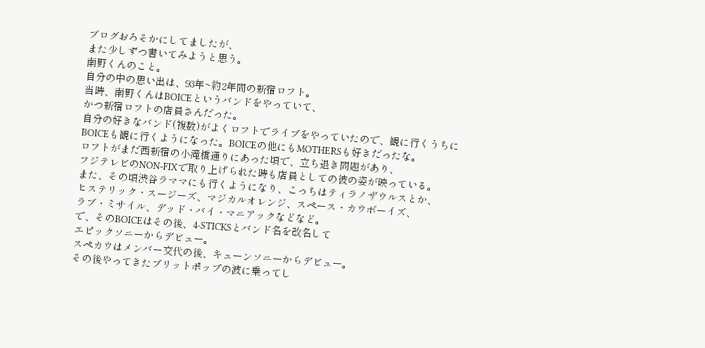ブログおろそかにしてましたが、
また少しずつ書いてみようと思う。
南野くんのこと。
自分の中の思い出は、93年~約2年間の新宿ロフト。
当時、南野くんはBOICEというバンドをやっていて、
かつ新宿ロフトの店員さんだった。
自分の好きなバンド(複数)がよくロフトでライブをやっていたので、観に行くうちに
BOICEも観に行くようになった。BOICEの他にもMOTHERSも好きだったな。
ロフトがまだ西新宿の小滝橋通りにあった頃で、立ち退き問題があり、
フジテレビのNON-FIXで取り上げられた時も店員としての彼の姿が映っている。
また、その頃渋谷ラママにも行くようになり、こっちはティラノザウルスとか、
ヒステリック・スージーズ、マジカルオレンジ、スペース・カウボーイズ、
ラブ・ミサイル、デッド・バイ・マニアックなどなど。
で、そのBOICEはその後、4-STICKSとバンド名を改名して
エピックソニーからデビュー。
スペカウはメンバー交代の後、キューンソニーからデビュー。
その後やってきたブリットポップの波に乗ってし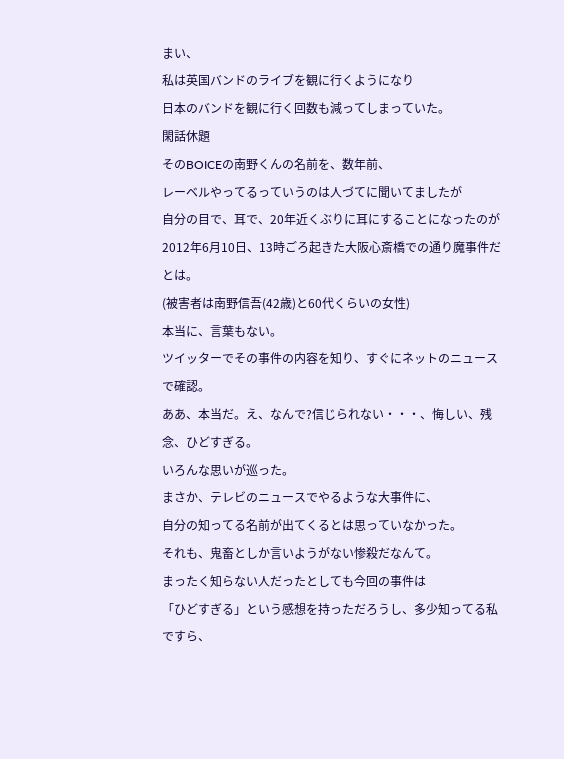まい、
私は英国バンドのライブを観に行くようになり
日本のバンドを観に行く回数も減ってしまっていた。
閑話休題
そのBOICEの南野くんの名前を、数年前、
レーベルやってるっていうのは人づてに聞いてましたが
自分の目で、耳で、20年近くぶりに耳にすることになったのが
2012年6月10日、13時ごろ起きた大阪心斎橋での通り魔事件だとは。
(被害者は南野信吾(42歳)と60代くらいの女性)
本当に、言葉もない。
ツイッターでその事件の内容を知り、すぐにネットのニュースで確認。
ああ、本当だ。え、なんで?信じられない・・・、悔しい、残念、ひどすぎる。
いろんな思いが巡った。
まさか、テレビのニュースでやるような大事件に、
自分の知ってる名前が出てくるとは思っていなかった。
それも、鬼畜としか言いようがない惨殺だなんて。
まったく知らない人だったとしても今回の事件は
「ひどすぎる」という感想を持っただろうし、多少知ってる私ですら、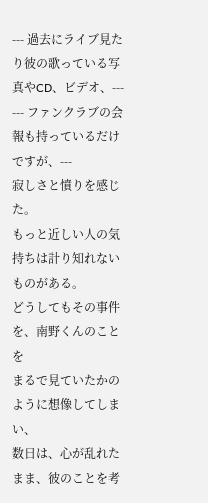--- 過去にライブ見たり彼の歌っている写真やCD、ビデオ、---
--- ファンクラブの会報も持っているだけですが、---
寂しさと憤りを感じた。
もっと近しい人の気持ちは計り知れないものがある。
どうしてもその事件を、南野くんのことを
まるで見ていたかのように想像してしまい、
数日は、心が乱れたまま、彼のことを考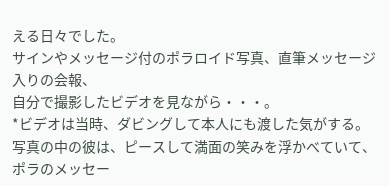える日々でした。
サインやメッセージ付のポラロイド写真、直筆メッセージ入りの会報、
自分で撮影したビデオを見ながら・・・。
*ビデオは当時、ダビングして本人にも渡した気がする。
写真の中の彼は、ピースして満面の笑みを浮かべていて、
ポラのメッセー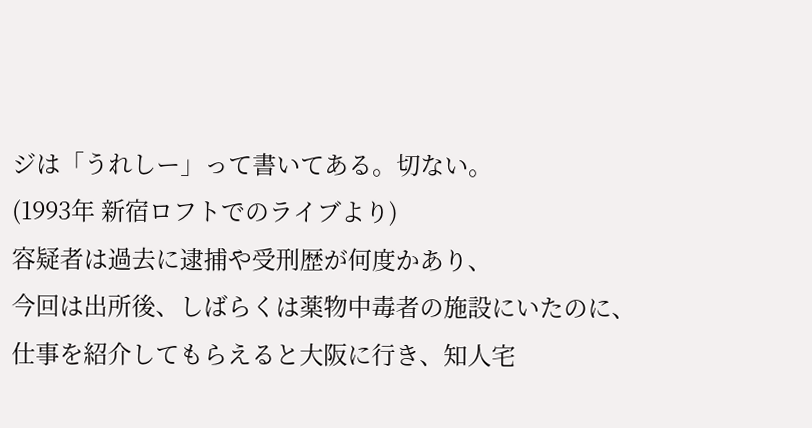ジは「うれしー」って書いてある。切ない。
(1993年 新宿ロフトでのライブより)
容疑者は過去に逮捕や受刑歴が何度かあり、
今回は出所後、しばらくは薬物中毒者の施設にいたのに、
仕事を紹介してもらえると大阪に行き、知人宅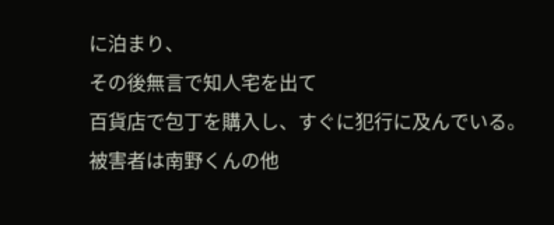に泊まり、
その後無言で知人宅を出て
百貨店で包丁を購入し、すぐに犯行に及んでいる。
被害者は南野くんの他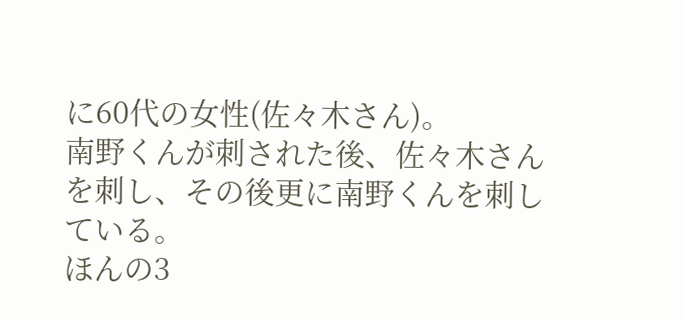に60代の女性(佐々木さん)。
南野くんが刺された後、佐々木さんを刺し、その後更に南野くんを刺している。
ほんの3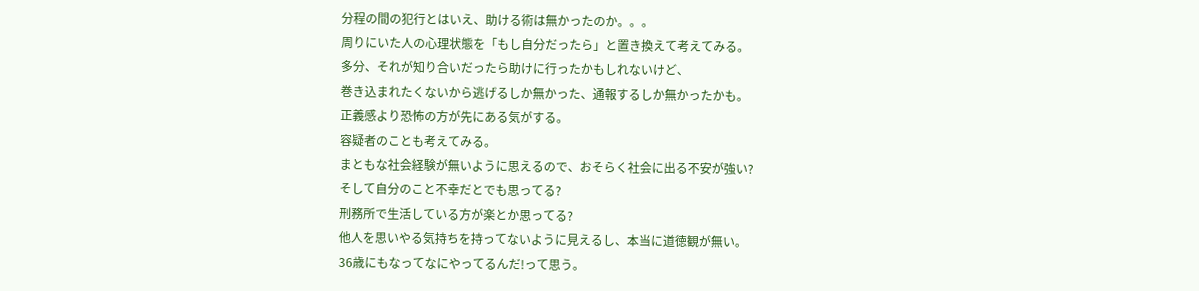分程の間の犯行とはいえ、助ける術は無かったのか。。。
周りにいた人の心理状態を「もし自分だったら」と置き換えて考えてみる。
多分、それが知り合いだったら助けに行ったかもしれないけど、
巻き込まれたくないから逃げるしか無かった、通報するしか無かったかも。
正義感より恐怖の方が先にある気がする。
容疑者のことも考えてみる。
まともな社会経験が無いように思えるので、おそらく社会に出る不安が強い?
そして自分のこと不幸だとでも思ってる?
刑務所で生活している方が楽とか思ってる?
他人を思いやる気持ちを持ってないように見えるし、本当に道徳観が無い。
36歳にもなってなにやってるんだ!って思う。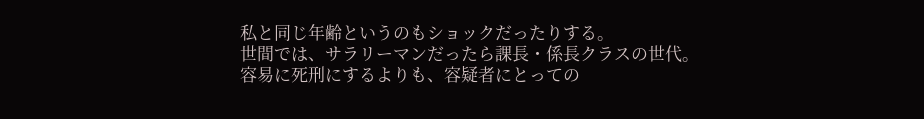私と同じ年齢というのもショックだったりする。
世間では、サラリーマンだったら課長・係長クラスの世代。
容易に死刑にするよりも、容疑者にとっての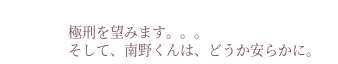極刑を望みます。。。
そして、南野くんは、どうか安らかに。